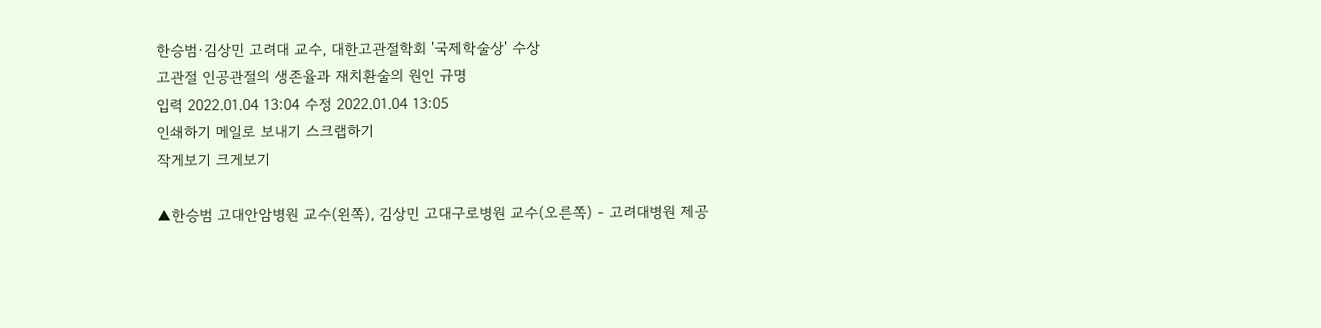한승범·김상민 고려대 교수, 대한고관절학회 '국제학술상' 수상
고관절 인공관절의 생존율과 재치환술의 원인 규명
입력 2022.01.04 13:04 수정 2022.01.04 13:05
인쇄하기 메일로 보내기 스크랩하기
작게보기 크게보기

▲한승범 고대안암병원 교수(왼쪽), 김상민 고대구로병원 교수(오른쪽) - 고려대병원 제공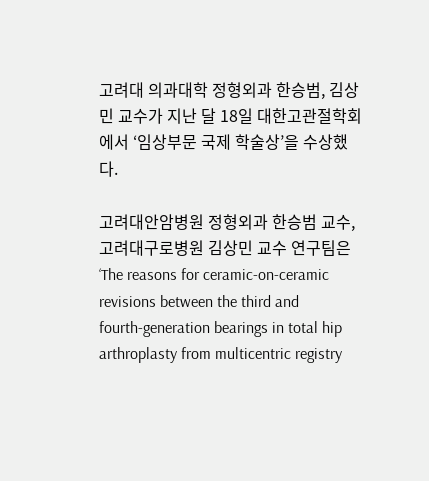고려대 의과대학 정형외과 한승범, 김상민 교수가 지난 달 18일 대한고관절학회에서 ‘임상부문 국제 학술상’을 수상했다.

고려대안암병원 정형외과 한승범 교수, 고려대구로병원 김상민 교수 연구팀은 ‘The reasons for ceramic‑on‑ceramic revisions between the third and fourth‑generation bearings in total hip arthroplasty from multicentric registry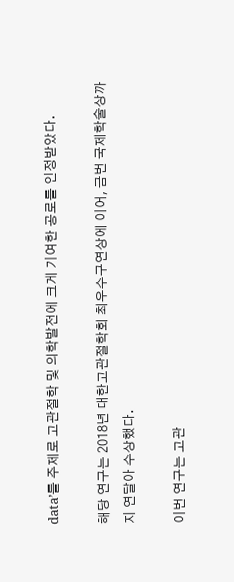data’를 주제로 고관절학 및 의학발전에 크게 기여한 공로를 인정받았다.

해당 연구는 2018년 대한고관절학회 최우수구연상에 이어, 금번 국제학술상까지 연달아 수상했다.

이번 연구는 고관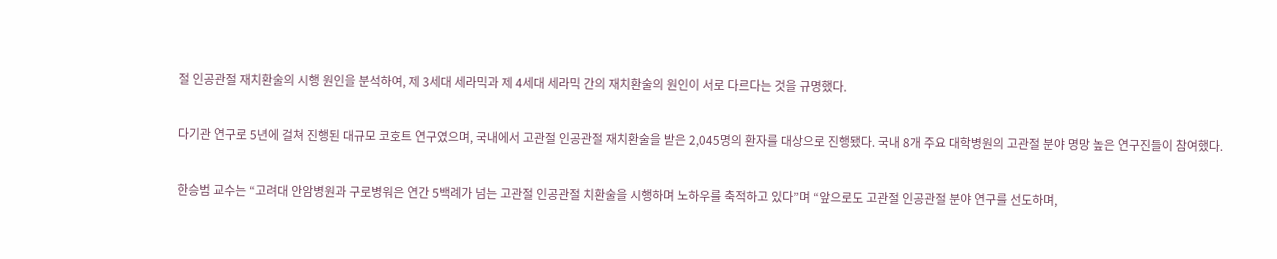절 인공관절 재치환술의 시행 원인을 분석하여, 제 3세대 세라믹과 제 4세대 세라믹 간의 재치환술의 원인이 서로 다르다는 것을 규명했다.

다기관 연구로 5년에 걸쳐 진행된 대규모 코호트 연구였으며, 국내에서 고관절 인공관절 재치환술을 받은 2,045명의 환자를 대상으로 진행됐다. 국내 8개 주요 대학병원의 고관절 분야 명망 높은 연구진들이 참여했다.

한승범 교수는 “고려대 안암병원과 구로병워은 연간 5백례가 넘는 고관절 인공관절 치환술을 시행하며 노하우를 축적하고 있다”며 “앞으로도 고관절 인공관절 분야 연구를 선도하며,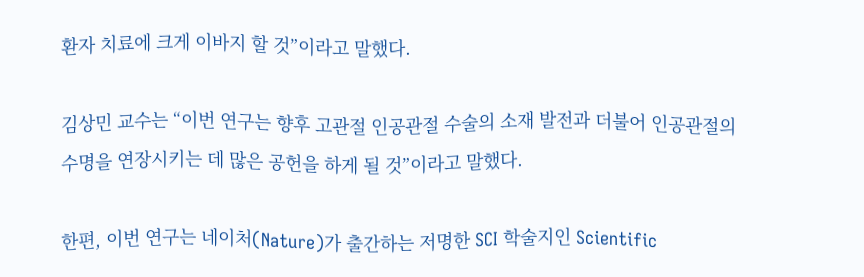환자 치료에 크게 이바지 할 것”이라고 말했다.

김상민 교수는 “이번 연구는 향후 고관절 인공관절 수술의 소재 발전과 더불어 인공관절의 수명을 연장시키는 데 많은 공헌을 하게 될 것”이라고 말했다.

한편, 이번 연구는 네이처(Nature)가 출간하는 저명한 SCI 학술지인 Scientific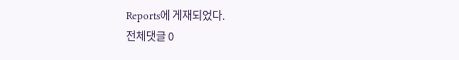Reports에 게재되었다.
전체댓글 0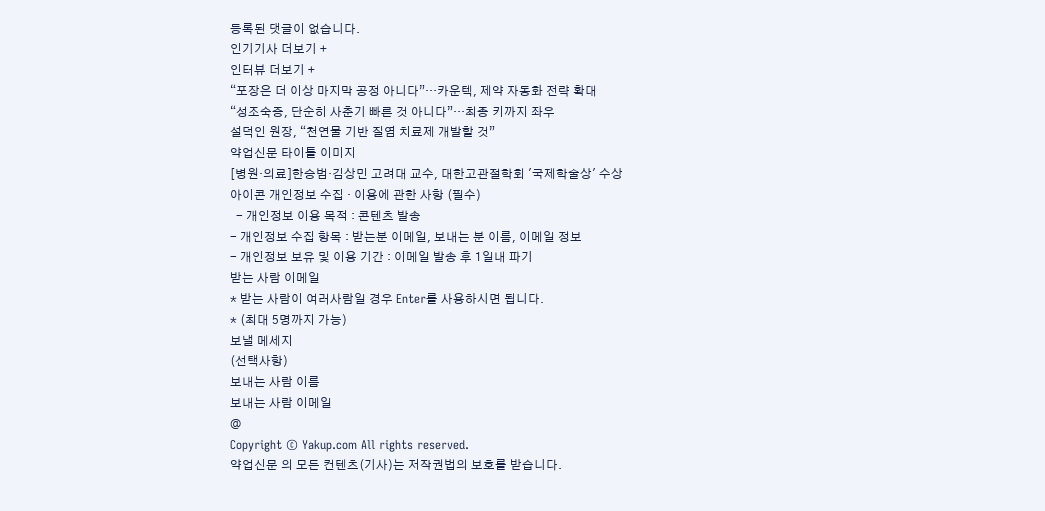등록된 댓글이 없습니다.
인기기사 더보기 +
인터뷰 더보기 +
“포장은 더 이상 마지막 공정 아니다”…카운텍, 제약 자동화 전략 확대
“성조숙증, 단순히 사춘기 빠른 것 아니다”…최종 키까지 좌우
설덕인 원장, “천연물 기반 질염 치료제 개발할 것”
약업신문 타이틀 이미지
[병원·의료]한승범·김상민 고려대 교수, 대한고관절학회 '국제학술상' 수상
아이콘 개인정보 수집 · 이용에 관한 사항 (필수)
  - 개인정보 이용 목적 : 콘텐츠 발송
- 개인정보 수집 항목 : 받는분 이메일, 보내는 분 이름, 이메일 정보
- 개인정보 보유 및 이용 기간 : 이메일 발송 후 1일내 파기
받는 사람 이메일
* 받는 사람이 여러사람일 경우 Enter를 사용하시면 됩니다.
* (최대 5명까지 가능)
보낼 메세지
(선택사항)
보내는 사람 이름
보내는 사람 이메일
@
Copyright © Yakup.com All rights reserved.
약업신문 의 모든 컨텐츠(기사)는 저작권법의 보호를 받습니다.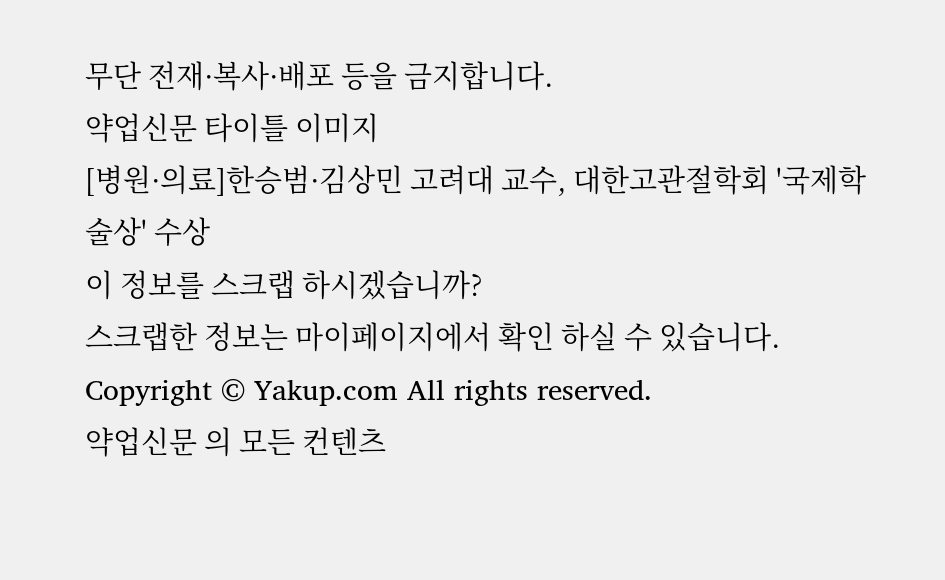무단 전재·복사·배포 등을 금지합니다.
약업신문 타이틀 이미지
[병원·의료]한승범·김상민 고려대 교수, 대한고관절학회 '국제학술상' 수상
이 정보를 스크랩 하시겠습니까?
스크랩한 정보는 마이페이지에서 확인 하실 수 있습니다.
Copyright © Yakup.com All rights reserved.
약업신문 의 모든 컨텐츠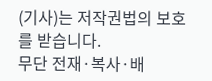(기사)는 저작권법의 보호를 받습니다.
무단 전재·복사·배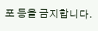포 등을 금지합니다.